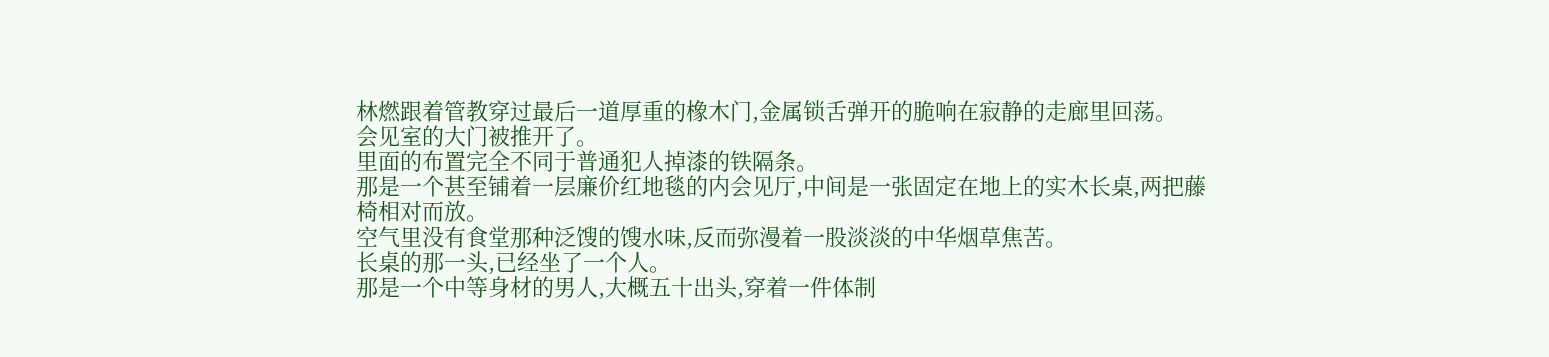林燃跟着管教穿过最后一道厚重的橡木门,金属锁舌弹开的脆响在寂静的走廊里回荡。
会见室的大门被推开了。
里面的布置完全不同于普通犯人掉漆的铁隔条。
那是一个甚至铺着一层廉价红地毯的内会见厅,中间是一张固定在地上的实木长桌,两把藤椅相对而放。
空气里没有食堂那种泛馊的馊水味,反而弥漫着一股淡淡的中华烟草焦苦。
长桌的那一头,已经坐了一个人。
那是一个中等身材的男人,大概五十出头,穿着一件体制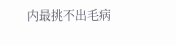内最挑不出毛病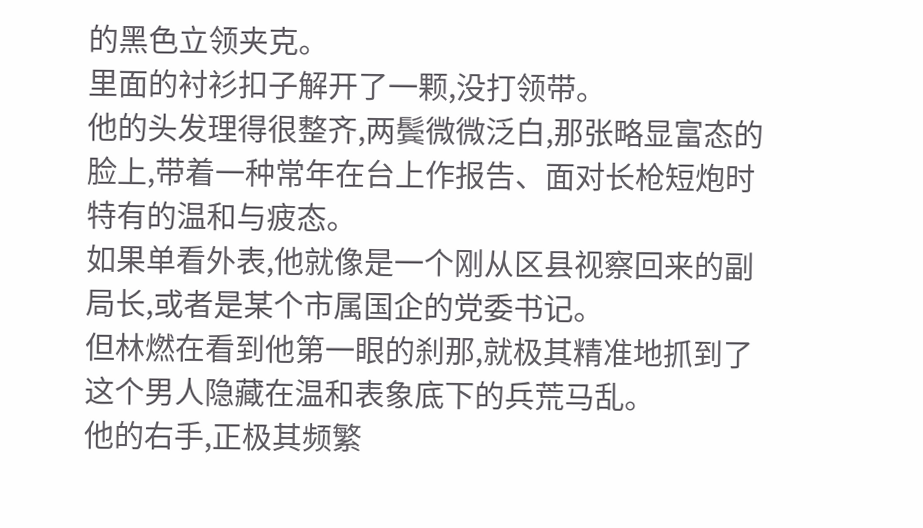的黑色立领夹克。
里面的衬衫扣子解开了一颗,没打领带。
他的头发理得很整齐,两鬓微微泛白,那张略显富态的脸上,带着一种常年在台上作报告、面对长枪短炮时特有的温和与疲态。
如果单看外表,他就像是一个刚从区县视察回来的副局长,或者是某个市属国企的党委书记。
但林燃在看到他第一眼的刹那,就极其精准地抓到了这个男人隐藏在温和表象底下的兵荒马乱。
他的右手,正极其频繁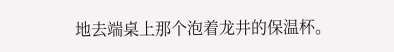地去端桌上那个泡着龙井的保温杯。